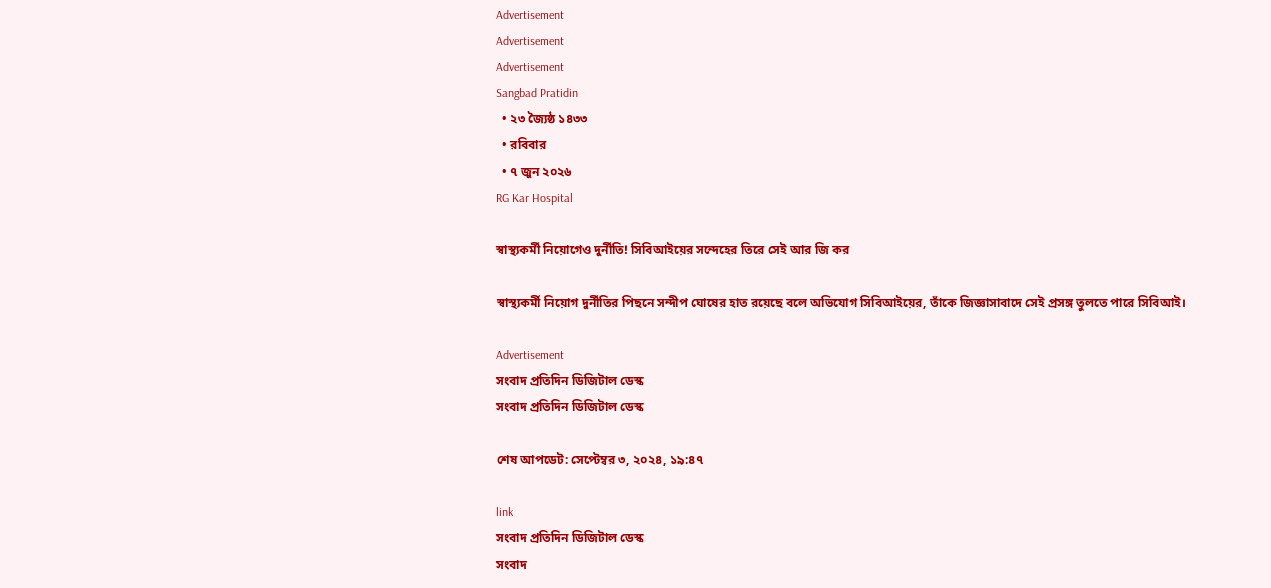Advertisement
Advertisement
Advertisement
Sangbad Pratidin
  • ২৩ জ্যৈষ্ঠ ১৪৩৩
  • রবিবার
  • ৭ জুন ২০২৬
RG Kar Hospital

স্বাস্থ্যকর্মী নিয়োগেও দুর্নীতি! সিবিআইয়ের সন্দেহের তিরে সেই আর জি কর

স্বাস্থ‌্যকর্মী নিয়োগ দুর্নীতির পিছনে সন্দীপ ঘোষের হাত রয়েছে বলে অভিযোগ সিবিআইয়ের, তাঁকে জিজ্ঞাসাবাদে সেই প্রসঙ্গ তুলতে পারে সিবিআই।

Advertisement
সংবাদ প্রতিদিন ডিজিটাল ডেস্ক
সংবাদ প্রতিদিন ডিজিটাল ডেস্ক

শেষ আপডেট: সেপ্টেম্বর ৩, ২০২৪, ১৯:৪৭

link
সংবাদ প্রতিদিন ডিজিটাল ডেস্ক
সংবাদ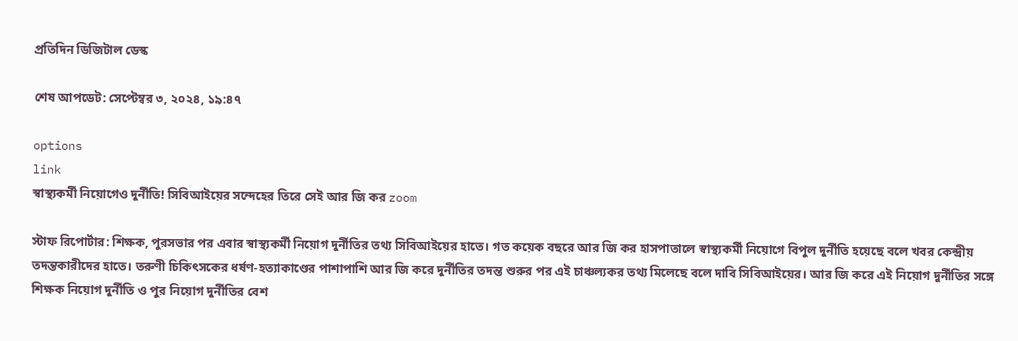প্রতিদিন ডিজিটাল ডেস্ক

শেষ আপডেট: সেপ্টেম্বর ৩, ২০২৪, ১৯:৪৭

options
link
স্বাস্থ্যকর্মী নিয়োগেও দুর্নীতি! সিবিআইয়ের সন্দেহের তিরে সেই আর জি কর zoom

স্টাফ রিপোর্টার: শিক্ষক, পুরসভার পর এবার স্বাস্থ‌্যকর্মী নিয়োগ দুর্নীতির তথ‌্য সিবিআইয়ের হাতে। গত কয়েক বছরে আর জি কর হাসপাতালে স্বাস্থ‌্যকর্মী নিয়োগে বিপুল দুর্নীতি হয়েছে বলে খবর কেন্দ্রীয় তদন্তকারীদের হাতে। তরুণী চিকিৎসকের ধর্ষণ-হত্যাকাণ্ডের পাশাপাশি আর জি করে দুর্নীতির তদন্ত শুরুর পর এই চাঞ্চল‌্যকর তথ‌্য মিলেছে বলে দাবি সিবিআইয়ের। আর জি করে এই নিয়োগ দুর্নীতির সঙ্গে শিক্ষক নিয়োগ দুর্নীতি ও পুর নিয়োগ দুর্নীতির বেশ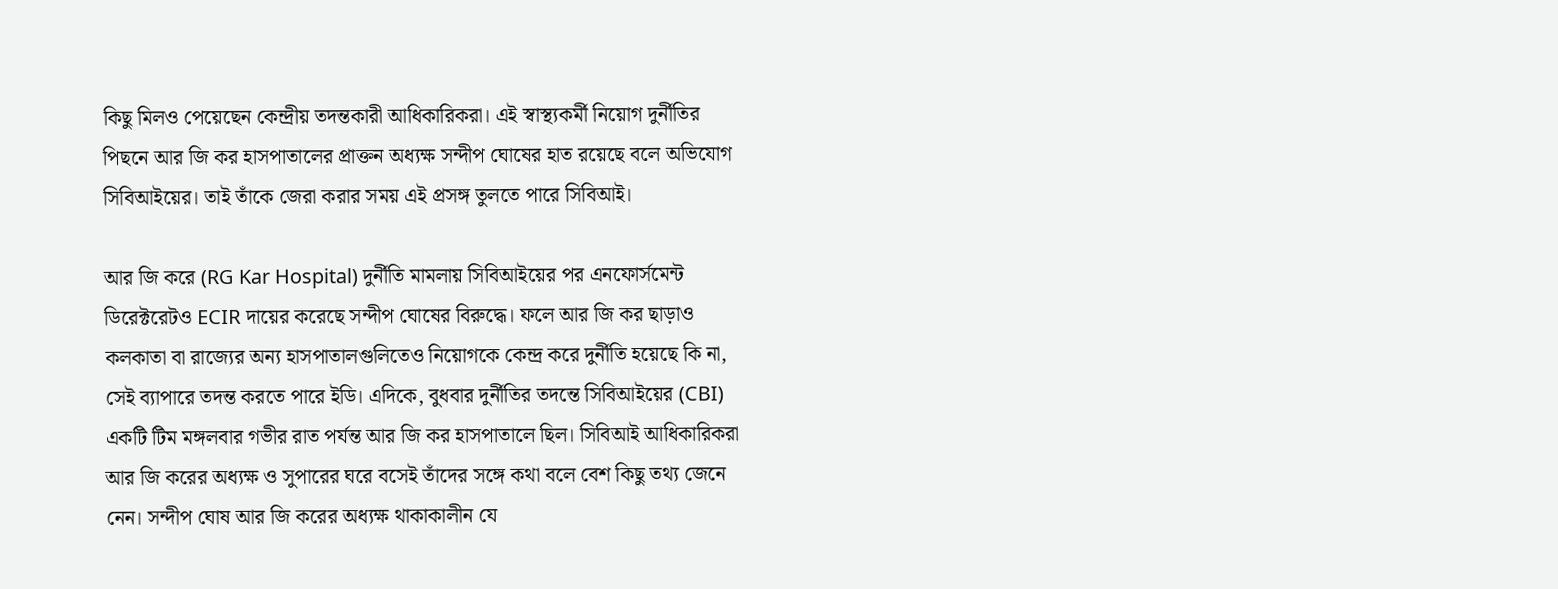কিছু মিলও পেয়েছেন কেন্দ্রীয় তদন্তকারী আধিকারিকরা। এই স্বাস্থ‌্যকর্মী নিয়োগ দুর্নীতির পিছনে আর জি কর হাসপাতালের প্রাক্তন অধ‌্যক্ষ সন্দীপ ঘোষের হাত রয়েছে বলে অভিযোগ সিবিআইয়ের। তাই তাঁকে জেরা করার সময় এই প্রসঙ্গ তুলতে পারে সিবিআই।

আর জি করে (RG Kar Hospital) দুর্নীতি মামলায় সিবিআইয়ের পর এনফোর্সমেন্ট ডিরেক্টরেটও ECIR দায়ের করেছে সন্দীপ ঘোষের বিরুদ্ধে। ফলে আর জি কর ছাড়াও কলকাতা বা রাজ্যের অন‌্য হাসপাতালগুলিতেও নিয়োগকে কেন্দ্র করে দুর্নীতি হয়েছে কি না, সেই ব‌্যাপারে তদন্ত করতে পারে ইডি। এদিকে, বুধবার দুর্নীতির তদন্তে সিবিআইয়ের (CBI) একটি টিম মঙ্গলবার গভীর রাত পর্যন্ত আর জি কর হাসপাতালে ছিল। সিবিআই আধিকারিকরা আর জি করের অধ‌্যক্ষ ও সুপারের ঘরে বসেই তাঁদের সঙ্গে কথা বলে বেশ কিছু তথ‌্য জেনে নেন। সন্দীপ ঘোষ আর জি করের অধ‌্যক্ষ থাকাকালীন যে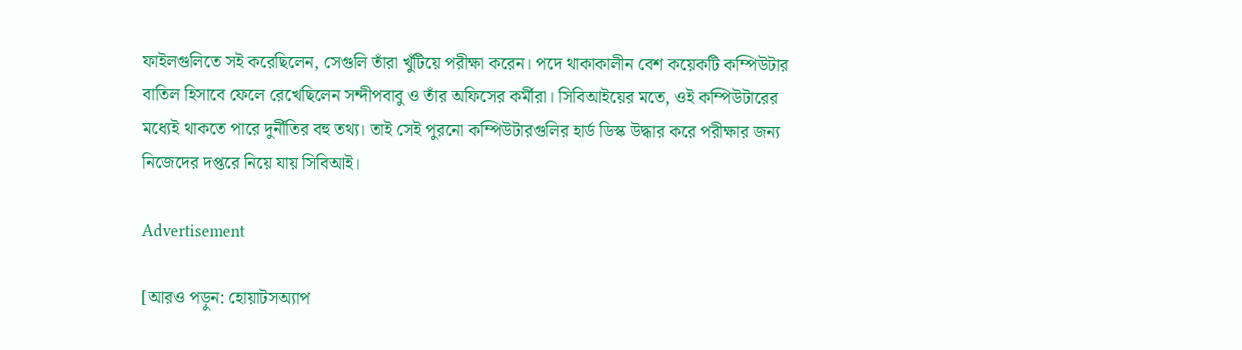ফাইলগুলিতে সই করেছিলেন, সেগুলি তাঁরা খুঁটিয়ে পরীক্ষা করেন। পদে থাকাকালীন বেশ কয়েকটি কম্পিউটার বাতিল হিসাবে ফেলে রেখেছিলেন সন্দীপবাবু ও তাঁর অফিসের কর্মীরা। সিবিআইয়ের মতে, ওই কম্পিউটারের মধ্যেই থাকতে পারে দুর্নীতির বহু তথ‌্য। তাই সেই পুরনো কম্পিউটারগুলির হার্ড ডিস্ক উদ্ধার করে পরীক্ষার জন‌্য নিজেদের দপ্তরে নিয়ে যায় সিবিআই।

Advertisement

[আরও পড়ুন: হোয়াটসঅ্যাপ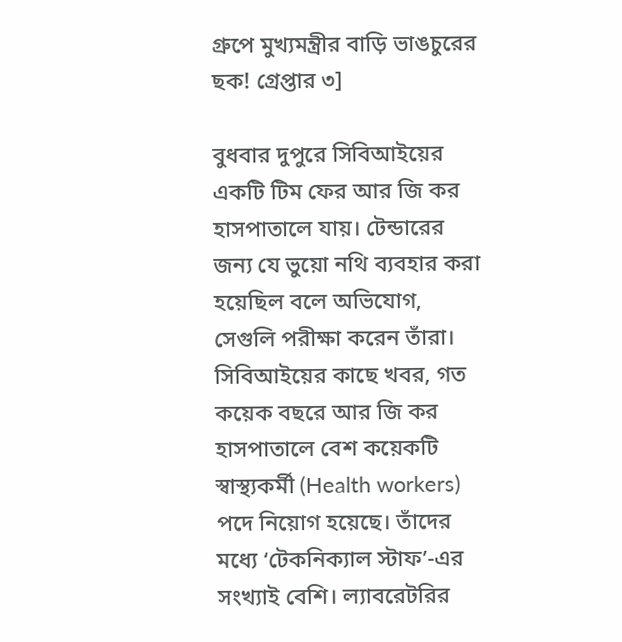গ্রুপে মুখ্যমন্ত্রীর বাড়ি ভাঙচুরের ছক! গ্রেপ্তার ৩]

বুধবার দুপুরে সিবিআইয়ের একটি টিম ফের আর জি কর হাসপাতালে যায়। টেন্ডারের জন‌্য যে ভুয়ো নথি ব‌্যবহার করা হয়েছিল বলে অভিযোগ, সেগুলি পরীক্ষা করেন তাঁরা। সিবিআইয়ের কাছে খবর, গত কয়েক বছরে আর জি কর হাসপাতালে বেশ কয়েকটি স্বাস্থ‌্যকর্মী (Health workers) পদে নিয়োগ হয়েছে। তাঁদের মধ্যে ‘টেকনিক‌্যাল স্টাফ’-এর সংখ‌্যাই বেশি। ল‌্যাবরেটরির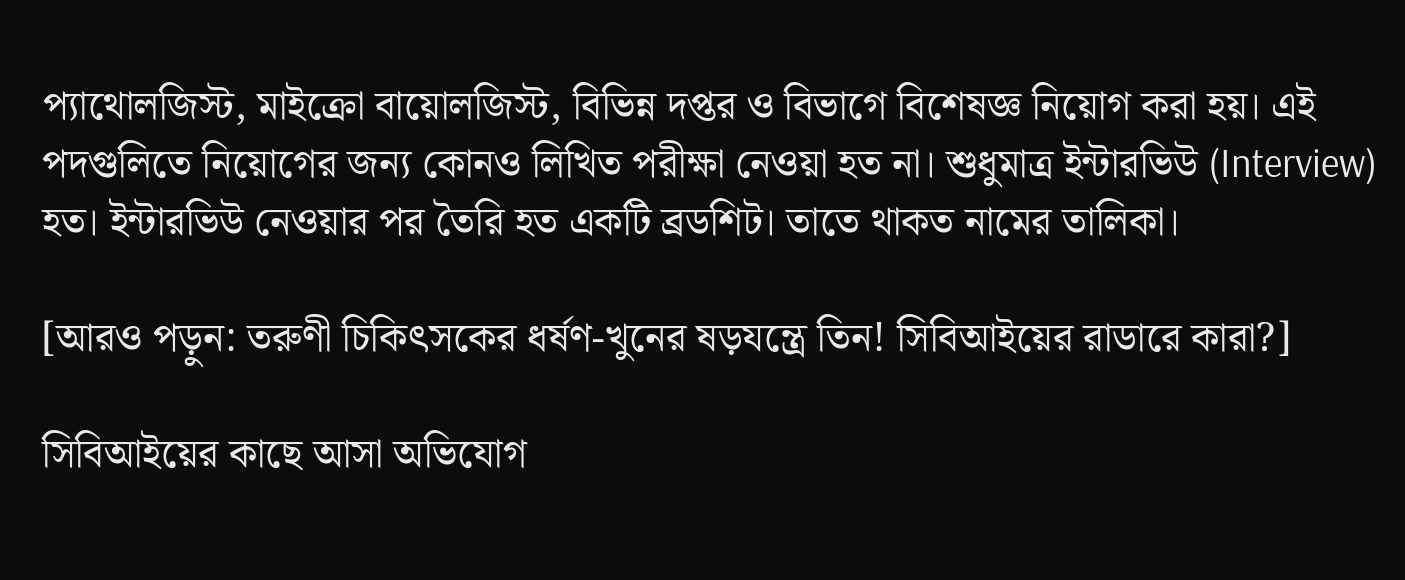প‌্যাথোলজিস্ট, মাইক্রো বায়োলজিস্ট, বিভিন্ন দপ্তর ও বিভাগে বিশেষজ্ঞ নিয়োগ করা হয়। এই পদগুলিতে নিয়োগের জন‌্য কোনও লিখিত পরীক্ষা নেওয়া হত না। শুধুমাত্র ইন্টারভিউ (Interview) হত। ইন্টারভিউ নেওয়ার পর তৈরি হত একটি ব্রডশিট। তাতে থাকত নামের তালিকা।

[আরও পড়ুন: তরুণী চিকিৎসকের ধর্ষণ-খুনের ষড়যন্ত্রে তিন! সিবিআইয়ের রাডারে কারা?]

সিবিআইয়ের কাছে আসা অভিযোগ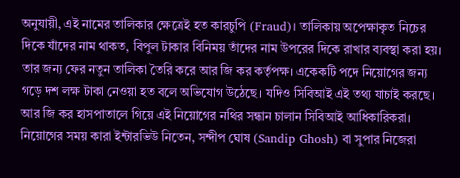অনুযায়ী, এই নামের তালিকার ক্ষেত্রেই হত কারচুপি (Fraud)। তালিকায় অপেক্ষাকৃত নিচের দিকে যাঁদের নাম থাকত, বিপুল টাকার বিনিময় তাঁদের নাম উপরের দিকে রাখার ব‌্যবস্থা করা হয়। তার জন‌্য ফের নতুন তালিকা তৈরি করে আর জি কর কর্তৃপক্ষ। একেকটি পদে নিয়োগের জন‌্য গড়ে দশ লক্ষ টাকা নেওয়া হত বলে অভিযোগ উঠেছে। যদিও সিবিআই এই তথ‌্য যাচাই করছে। আর জি কর হাসপাতালে গিয়ে এই নিয়োগের নথির সন্ধান চালান সিবিআই আধিকারিকরা। নিয়োগের সময় কারা ইন্টারভিউ নিতেন, সন্দীপ ঘোষ (Sandip Ghosh) বা সুপার নিজেরা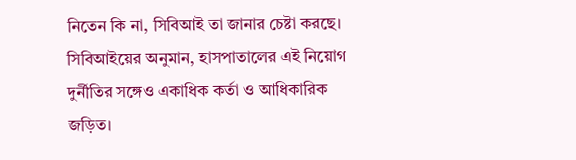নিতেন কি না, সিবিআই তা জানার চেষ্টা করছে। সিবিআইয়ের অনুমান, হাসপাতালের এই নিয়োগ দুর্নীতির সঙ্গেও একাধিক কর্তা ও আধিকারিক জড়িত।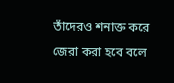তাঁদেরও শনাক্ত করে জেরা করা হবে বলে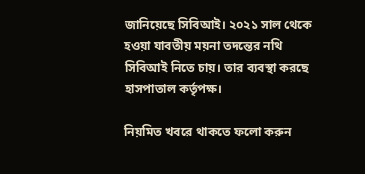জানিয়েছে সিবিআই। ২০২১ সাল থেকে হওয়া যাবতীয় ময়না তদন্তের নথি সিবিআই নিতে চায়। তার ব‌্যবস্থা করছে হাসপাতাল কর্তৃপক্ষ।

নিয়মিত খবরে থাকতে ফলো করুন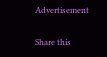Advertisement

Share this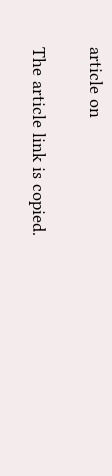article on

The article link is copied.